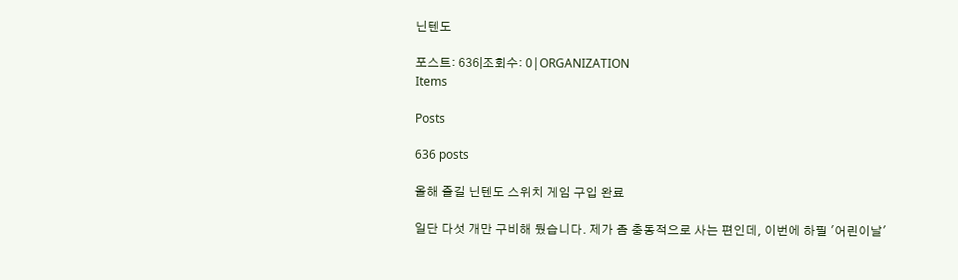닌텐도

포스트: 636|조회수: 0|ORGANIZATION
Items

Posts

636 posts

올해 즐길 닌텐도 스위치 게임 구입 완료

일단 다섯 개만 구비해 뒀습니다. 제가 좀 충동적으로 사는 편인데, 이번에 하필 '어린이날'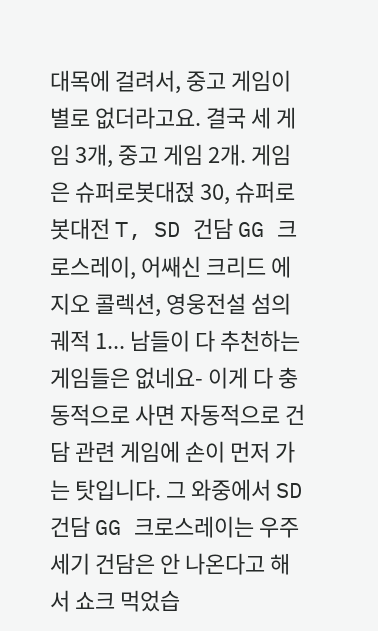대목에 걸려서, 중고 게임이 별로 없더라고요. 결국 세 게임 3개, 중고 게임 2개. 게임은 슈퍼로봇대젅 30, 슈퍼로봇대전 T, SD 건담 GG 크로스레이, 어쌔신 크리드 에지오 콜렉션, 영웅전설 섬의 궤적 1... 남들이 다 추천하는 게임들은 없네요- 이게 다 충동적으로 사면 자동적으로 건담 관련 게임에 손이 먼저 가는 탓입니다. 그 와중에서 SD 건담 GG 크로스레이는 우주 세기 건담은 안 나온다고 해서 쇼크 먹었습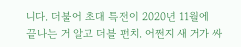니다. 더불어 초대 특전이 2020년 11월에 끝나는 거 알고 더블 펀치. 어쩐지 새 거가 싸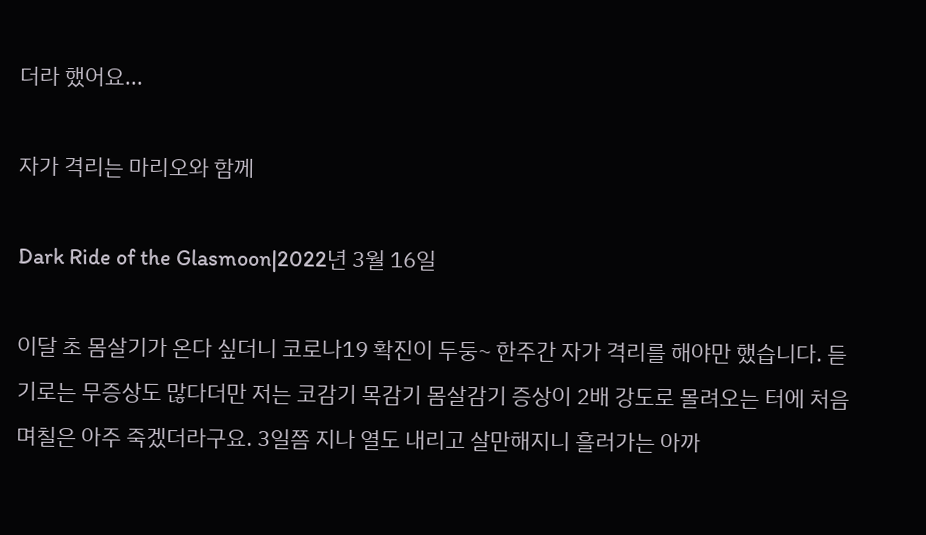더라 했어요...

자가 격리는 마리오와 함께

Dark Ride of the Glasmoon|2022년 3월 16일

이달 초 몸살기가 온다 싶더니 코로나19 확진이 두둥~ 한주간 자가 격리를 해야만 했습니다. 듣기로는 무증상도 많다더만 저는 코감기 목감기 몸살감기 증상이 2배 강도로 몰려오는 터에 처음 며칠은 아주 죽겠더라구요. 3일쯤 지나 열도 내리고 살만해지니 흘러가는 아까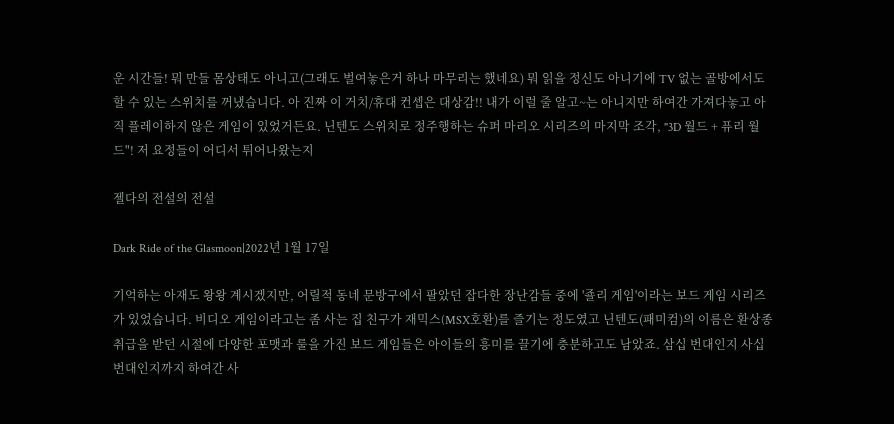운 시간들! 뭐 만들 몸상태도 아니고(그래도 벌여놓은거 하나 마무리는 했네요) 뭐 읽을 정신도 아니기에 TV 없는 골방에서도 할 수 있는 스위치를 꺼냈습니다. 아 진짜 이 거치/휴대 컨셉은 대상감!! 내가 이럴 줄 알고~는 아니지만 하여간 가져다놓고 아직 플레이하지 않은 게임이 있었거든요. 닌텐도 스위치로 정주행하는 슈퍼 마리오 시리즈의 마지막 조각, "3D 월드 + 퓨리 월드"! 저 요정들이 어디서 튀어나왔는지

젤다의 전설의 전설

Dark Ride of the Glasmoon|2022년 1월 17일

기억하는 아재도 왕왕 계시겠지만, 어릴적 동네 문방구에서 팔았던 잡다한 장난감들 중에 '죨리 게임'이라는 보드 게임 시리즈가 있었습니다. 비디오 게임이라고는 좀 사는 집 친구가 재믹스(MSX호환)를 즐기는 정도였고 닌텐도(패미컴)의 이름은 환상종 취급을 받던 시절에 다양한 포맷과 룰을 가진 보드 게임들은 아이들의 흥미를 끌기에 충분하고도 남았죠. 삼십 번대인지 사십 번대인지까지 하여간 사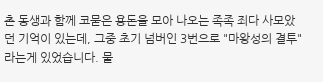촌 동생과 함께 코묻은 용돈을 모아 나오는 족족 죄다 사모았던 기억이 있는데, 그중 초기 넘버인 3번으로 "마왕성의 결투"라는게 있었습니다. 물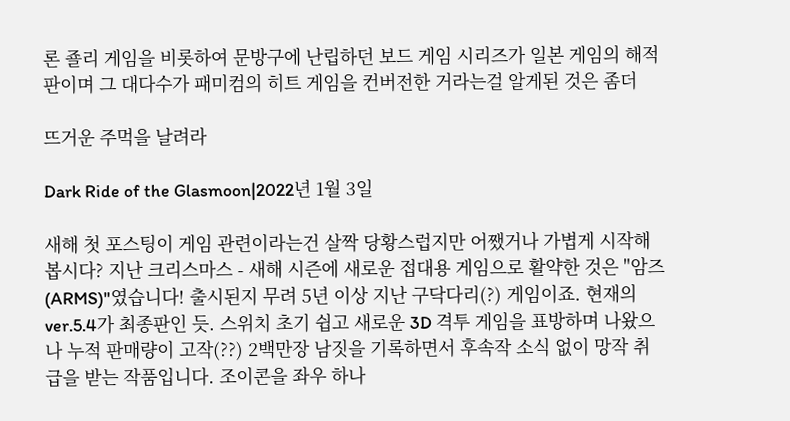론 죨리 게임을 비롯하여 문방구에 난립하던 보드 게임 시리즈가 일본 게임의 해적판이며 그 대다수가 패미컴의 히트 게임을 컨버전한 거라는걸 알게된 것은 좀더

뜨거운 주먹을 날려라

Dark Ride of the Glasmoon|2022년 1월 3일

새해 첫 포스팅이 게임 관련이라는건 살짝 당황스럽지만 어쨌거나 가볍게 시작해 봅시다? 지난 크리스마스 - 새해 시즌에 새로운 접대용 게임으로 활약한 것은 "암즈(ARMS)"였습니다! 출시된지 무려 5년 이상 지난 구닥다리(?) 게임이죠. 현재의 ver.5.4가 최종판인 듯. 스위치 초기 쉽고 새로운 3D 격투 게임을 표방하며 나왔으나 누적 판매량이 고작(??) 2백만장 남짓을 기록하면서 후속작 소식 없이 망작 취급을 받는 작품입니다. 조이콘을 좌우 하나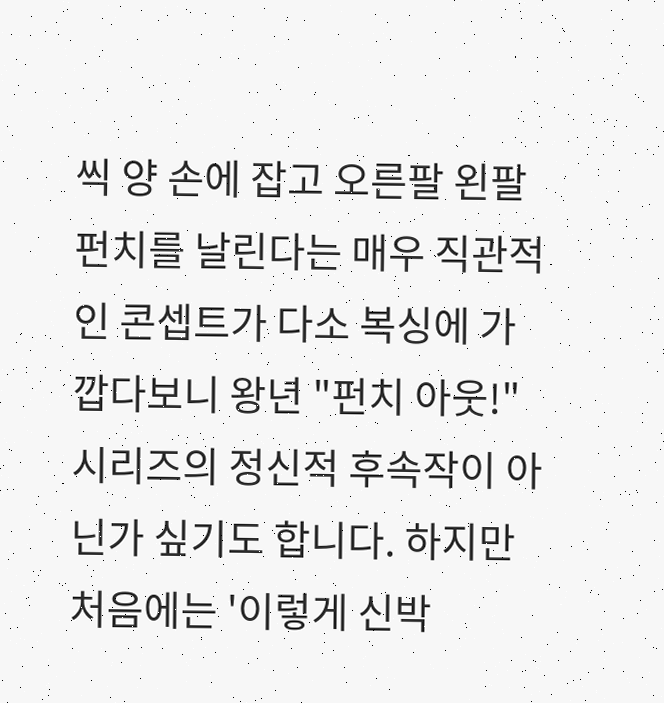씩 양 손에 잡고 오른팔 왼팔 펀치를 날린다는 매우 직관적인 콘셉트가 다소 복싱에 가깝다보니 왕년 "펀치 아웃!" 시리즈의 정신적 후속작이 아닌가 싶기도 합니다. 하지만 처음에는 '이렇게 신박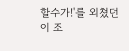할수가!'를 외쳤던 이 조